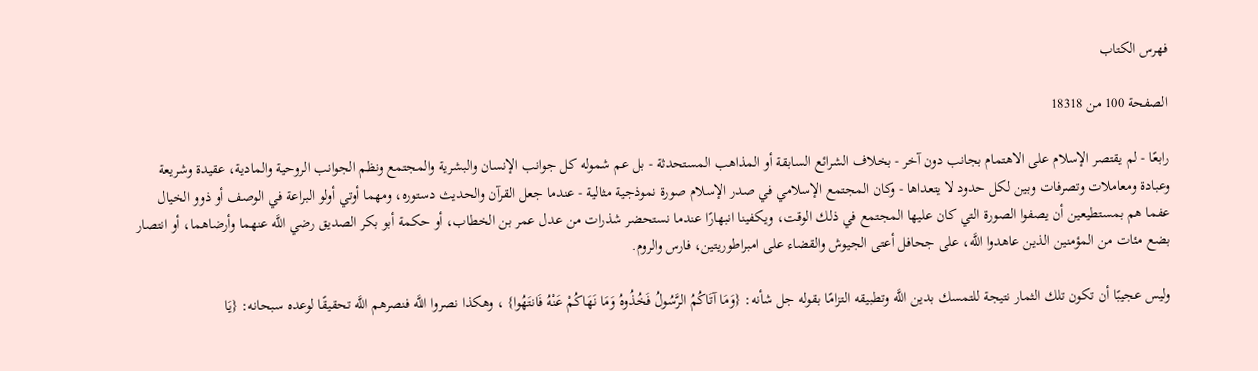فهرس الكتاب

الصفحة 100 من 18318

رابعًا - لم يقتصر الإسلام على الاهتمام بجانب دون آخر - بخلاف الشرائع السابقة أو المذاهب المستحدثة - بل عم شموله كل جوانب الإنسان والبشرية والمجتمع ونظم الجوانب الروحية والمادية، عقيدة وشريعة وعبادة ومعاملات وتصرفات وبين لكل حدود لا يتعداها - وكان المجتمع الإسلامي في صدر الإسلام صورة نموذجية مثالية - عندما جعل القرآن والحديث دستوره، ومهما أوتي أولو البراعة في الوصف أو ذوو الخيال عفما هم بمستطيعين أن يصفوا الصورة التي كان عليها المجتمع في ذلك الوقت، ويكفينا انبهارًا عندما نستحضر شذرات من عدل عمر بن الخطاب، أو حكمة أبو بكر الصديق رضي اللَّه عنهما وأرضاهما، أو انتصار بضع مئات من المؤمنين الذين عاهدوا اللَّه، على جحافل أعتى الجيوش والقضاء على امبراطوريتين، فارس والروم.

وليس عجيبًا أن تكون تلك الثمار نتيجة للتمسك بدين اللَّه وتطبيقه التزامًا بقوله جل شأنه: {وَمَا آتَاكُمُ الرَّسُولُ فَخُذُوهُ وَمَا نَهَاكُمْ عَنْهُ فَانتَهُوا} ، وهكذا نصروا اللَّه فنصرهم اللَّه تحقيقًا لوعده سبحانه: {يَا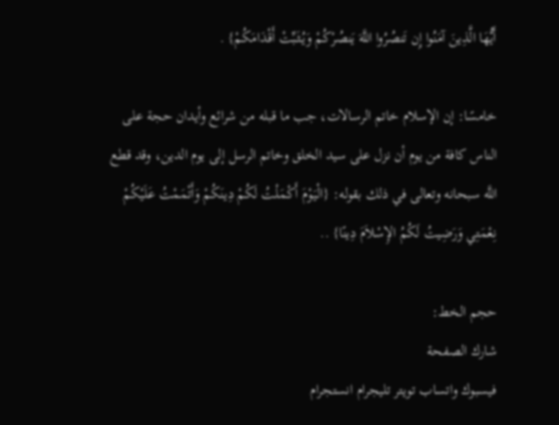أَيُّهَا الَّذِينَ آمَنُوا إِن تَنصُرُوا اللَّهَ يَنصُرْكُمْ وَيُثَبِّتْ أَقْدَامَكُمْ} .

خامسًا: إن الإسلام خاتم الرسالات، جب ما قبله من شرائع وأيدان حجة على الناس كافة من يوم أن نزل على سيد الخلق وخاتم الرسل إلى يوم الدين، وقد قطع اللَّه سبحانه وتعالى في ذلك بقوله: {الْيَوْمَ أَكْمَلْتُ لَكُمْ دِينَكُمْ وَأَتْمَمْتُ عَلَيْكُمْ نِعْمَتِي وَرَضِيتُ لَكُمُ الإِسْلاَمَ دِينًا} ..

حجم الخط:
شارك الصفحة
فيسبوك واتساب تويتر تليجرام انستجرام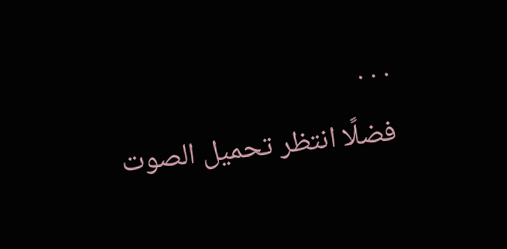. . .
فضلًا انتظر تحميل الصوت